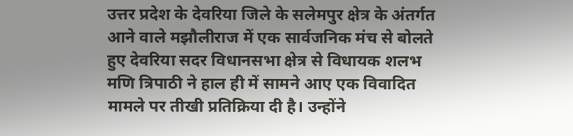उत्तर प्रदेश के देवरिया जिले के सलेमपुर क्षेत्र के अंतर्गत आने वाले मझौलीराज में एक सार्वजनिक मंच से बोलते हुए देवरिया सदर विधानसभा क्षेत्र से विधायक शलभ मणि त्रिपाठी ने हाल ही में सामने आए एक विवादित मामले पर तीखी प्रतिक्रिया दी है। उन्होंने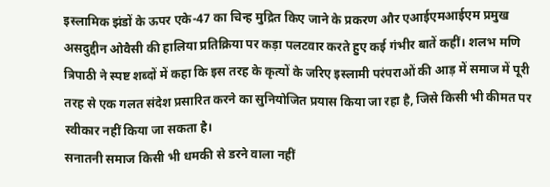इस्लामिक झंडों के ऊपर एके-47 का चिन्ह मुद्रित किए जाने के प्रकरण और एआईएमआईएम प्रमुख असदुद्दीन ओवैसी की हालिया प्रतिक्रिया पर कड़ा पलटवार करते हुए कई गंभीर बातें कहीं। शलभ मणि त्रिपाठी ने स्पष्ट शब्दों में कहा कि इस तरह के कृत्यों के जरिए इस्लामी परंपराओं की आड़ में समाज में पूरी तरह से एक गलत संदेश प्रसारित करने का सुनियोजित प्रयास किया जा रहा है, जिसे किसी भी कीमत पर स्वीकार नहीं किया जा सकता है।
सनातनी समाज किसी भी धमकी से डरने वाला नहीं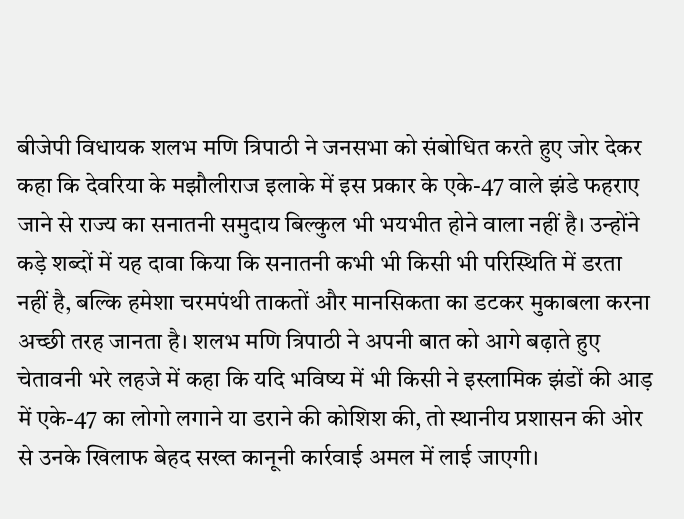बीजेपी विधायक शलभ मणि त्रिपाठी ने जनसभा को संबोधित करते हुए जोर देकर कहा कि देवरिया के मझौलीराज इलाके में इस प्रकार के एके-47 वाले झंडे फहराए जाने से राज्य का सनातनी समुदाय बिल्कुल भी भयभीत होने वाला नहीं है। उन्होंने कड़े शब्दों में यह दावा किया कि सनातनी कभी भी किसी भी परिस्थिति में डरता नहीं है, बल्कि हमेशा चरमपंथी ताकतों और मानसिकता का डटकर मुकाबला करना अच्छी तरह जानता है। शलभ मणि त्रिपाठी ने अपनी बात को आगे बढ़ाते हुए चेतावनी भरे लहजे में कहा कि यदि भविष्य में भी किसी ने इस्लामिक झंडों की आड़ में एके-47 का लोगो लगाने या डराने की कोशिश की, तो स्थानीय प्रशासन की ओर से उनके खिलाफ बेहद सख्त कानूनी कार्रवाई अमल में लाई जाएगी।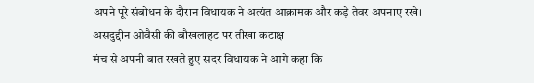अपने पूरे संबोधन के दौरान विधायक ने अत्यंत आक्रामक और कड़े तेवर अपनाए रखे।
असदुद्दीन ओवैसी की बौखलाहट पर तीखा कटाक्ष
मंच से अपनी बात रखते हुए सदर विधायक ने आगे कहा कि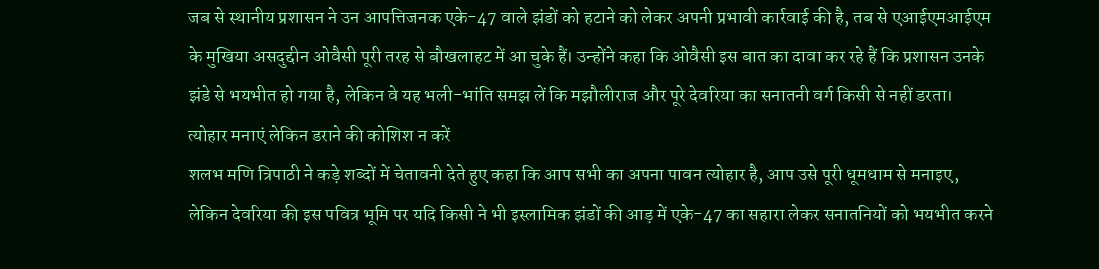जब से स्थानीय प्रशासन ने उन आपत्तिजनक एके-47 वाले झंडों को हटाने को लेकर अपनी प्रभावी कार्रवाई की है, तब से एआईएमआईएम के मुखिया असदुद्दीन ओवैसी पूरी तरह से बौखलाहट में आ चुके हैं। उन्होंने कहा कि ओवैसी इस बात का दावा कर रहे हैं कि प्रशासन उनके झंडे से भयभीत हो गया है, लेकिन वे यह भली-भांति समझ लें कि मझौलीराज और पूरे देवरिया का सनातनी वर्ग किसी से नहीं डरता।
त्योहार मनाएं लेकिन डराने की कोशिश न करें
शलभ मणि त्रिपाठी ने कड़े शब्दों में चेतावनी देते हुए कहा कि आप सभी का अपना पावन त्योहार है, आप उसे पूरी धूमधाम से मनाइए, लेकिन देवरिया की इस पवित्र भूमि पर यदि किसी ने भी इस्लामिक झंडों की आड़ में एके-47 का सहारा लेकर सनातनियों को भयभीत करने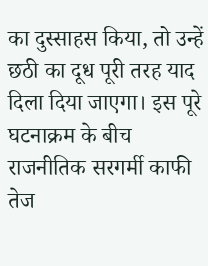का दुस्साहस किया, तो उन्हें छठी का दूध पूरी तरह याद दिला दिया जाएगा। इस पूरे घटनाक्रम के बीच राजनीतिक सरगर्मी काफी तेज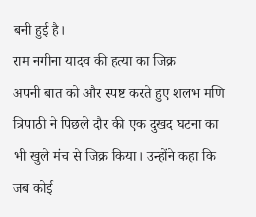बनी हुई है।
राम नगीना यादव की हत्या का जिक्र
अपनी बात को और स्पष्ट करते हुए शलभ मणि त्रिपाठी ने पिछले दौर की एक दुखद घटना का भी खुले मंच से जिक्र किया। उन्होंने कहा कि जब कोई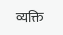व्यक्ति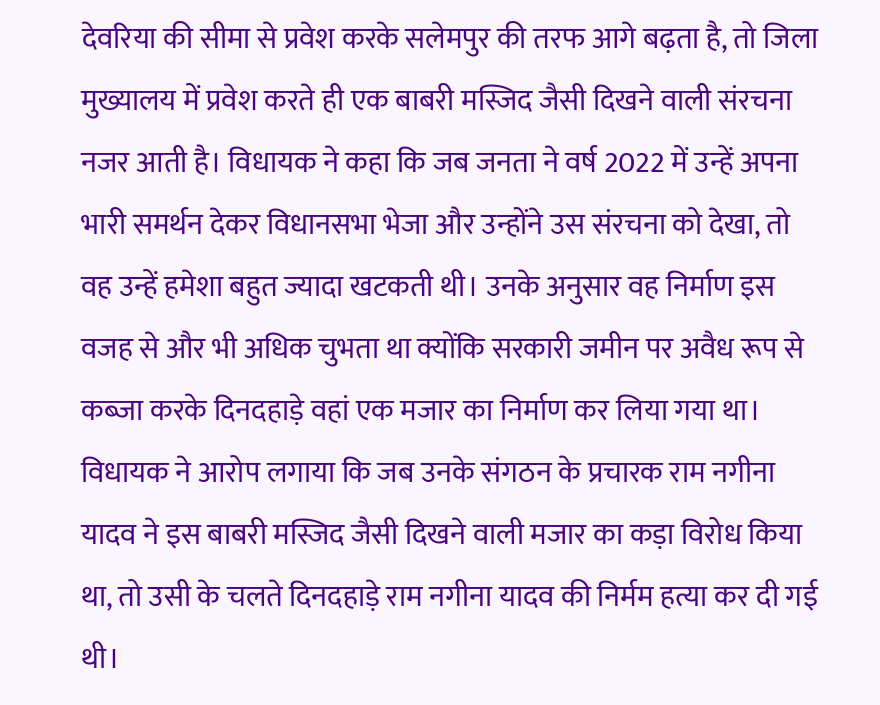देवरिया की सीमा से प्रवेश करके सलेमपुर की तरफ आगे बढ़ता है, तो जिला मुख्यालय में प्रवेश करते ही एक बाबरी मस्जिद जैसी दिखने वाली संरचना नजर आती है। विधायक ने कहा कि जब जनता ने वर्ष 2022 में उन्हें अपना भारी समर्थन देकर विधानसभा भेजा और उन्होंने उस संरचना को देखा, तो वह उन्हें हमेशा बहुत ज्यादा खटकती थी। उनके अनुसार वह निर्माण इस वजह से और भी अधिक चुभता था क्योंकि सरकारी जमीन पर अवैध रूप से कब्जा करके दिनदहाड़े वहां एक मजार का निर्माण कर लिया गया था। विधायक ने आरोप लगाया कि जब उनके संगठन के प्रचारक राम नगीना यादव ने इस बाबरी मस्जिद जैसी दिखने वाली मजार का कड़ा विरोध किया था, तो उसी के चलते दिनदहाड़े राम नगीना यादव की निर्मम हत्या कर दी गई थी।